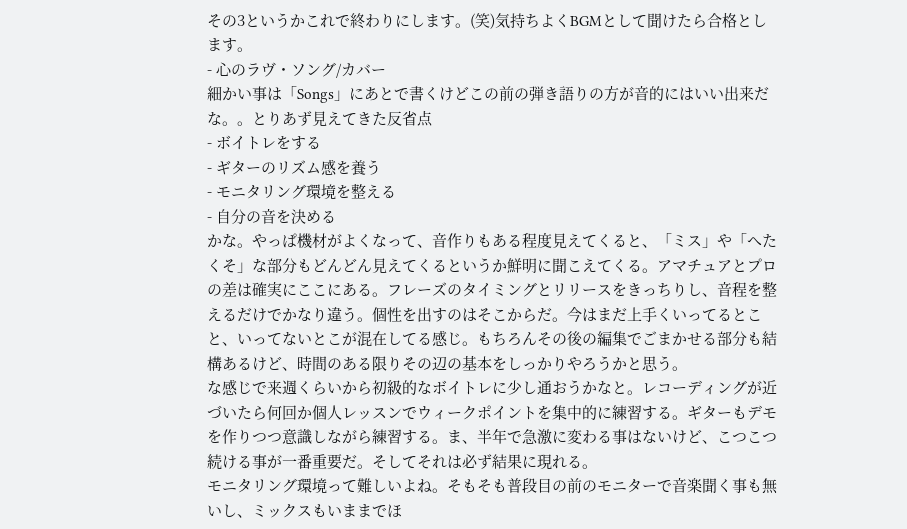その3というかこれで終わりにします。(笑)気持ちよくBGMとして聞けたら合格とします。
- 心のラヴ・ソング/カバー
細かい事は「Songs」にあとで書くけどこの前の弾き語りの方が音的にはいい出来だな。。とりあず見えてきた反省点
- ボイトレをする
- ギターのリズム感を養う
- モニタリング環境を整える
- 自分の音を決める
かな。やっぱ機材がよくなって、音作りもある程度見えてくると、「ミス」や「へたくそ」な部分もどんどん見えてくるというか鮮明に聞こえてくる。アマチュアとプロの差は確実にここにある。フレーズのタイミングとリリースをきっちりし、音程を整えるだけでかなり違う。個性を出すのはそこからだ。今はまだ上手くいってるとこと、いってないとこが混在してる感じ。もちろんその後の編集でごまかせる部分も結構あるけど、時間のある限りその辺の基本をしっかりやろうかと思う。
な感じで来週くらいから初級的なボイトレに少し通おうかなと。レコーディングが近づいたら何回か個人レッスンでウィークポイントを集中的に練習する。ギターもデモを作りつつ意識しながら練習する。ま、半年で急激に変わる事はないけど、こつこつ続ける事が一番重要だ。そしてそれは必ず結果に現れる。
モニタリング環境って難しいよね。そもそも普段目の前のモニターで音楽聞く事も無いし、ミックスもいままでほ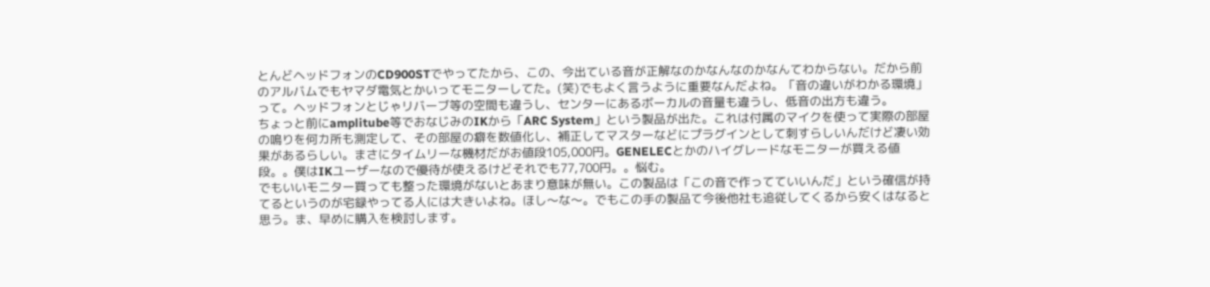とんどヘッドフォンのCD900STでやってたから、この、今出ている音が正解なのかなんなのかなんてわからない。だから前のアルバムでもヤマダ電気とかいってモニターしてた。(笑)でもよく言うように重要なんだよね。「音の違いがわかる環境」って。ヘッドフォンとじゃリバーブ等の空間も違うし、センターにあるボーカルの音量も違うし、低音の出方も違う。
ちょっと前にamplitube等でおなじみのIKから「ARC System」という製品が出た。これは付属のマイクを使って実際の部屋の鳴りを何カ所も測定して、その部屋の癖を数値化し、補正してマスターなどにプラグインとして刺すらしいんだけど凄い効果があるらしい。まさにタイムリーな機材だがお値段105,000円。GENELECとかのハイグレードなモニターが買える値段。。僕はIKユーザーなので優待が使えるけどそれでも77,700円。。悩む。
でもいいモニター買っても整った環境がないとあまり意味が無い。この製品は「この音で作ってていいんだ」という確信が持てるというのが宅録やってる人には大きいよね。ほし〜な〜。でもこの手の製品て今後他社も追従してくるから安くはなると思う。ま、早めに購入を検討します。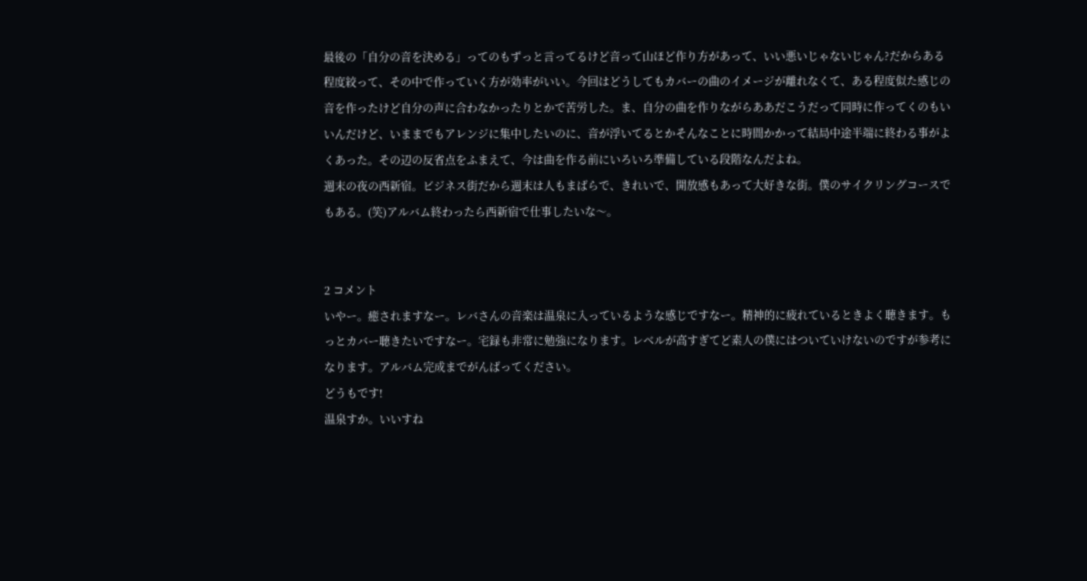最後の「自分の音を決める」ってのもずっと言ってるけど音って山ほど作り方があって、いい悪いじゃないじゃん?だからある程度絞って、その中で作っていく方が効率がいい。今回はどうしてもカバーの曲のイメージが離れなくて、ある程度似た感じの音を作ったけど自分の声に合わなかったりとかで苦労した。ま、自分の曲を作りながらああだこうだって同時に作ってくのもいいんだけど、いままでもアレンジに集中したいのに、音が浮いてるとかそんなことに時間かかって結局中途半端に終わる事がよくあった。その辺の反省点をふまえて、今は曲を作る前にいろいろ準備している段階なんだよね。
週末の夜の西新宿。ビジネス街だから週末は人もまばらで、きれいで、開放感もあって大好きな街。僕のサイクリングコースでもある。(笑)アルバム終わったら西新宿で仕事したいな〜。


2 コメント
いやー。癒されますなー。レバさんの音楽は温泉に入っているような感じですなー。精神的に疲れているときよく聴きます。もっとカバー聴きたいですなー。宅録も非常に勉強になります。レベルが高すぎてど素人の僕にはついていけないのですが参考になります。アルバム完成までがんばってください。
どうもです!
温泉すか。いいすね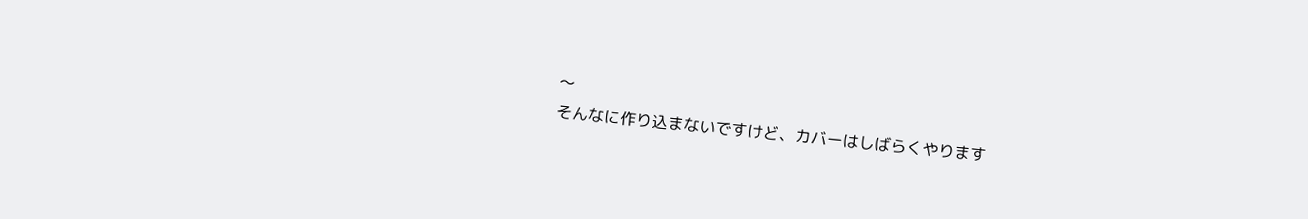〜
そんなに作り込まないですけど、カバーはしばらくやります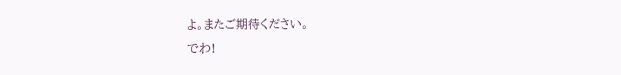よ。またご期待ください。
でわ!